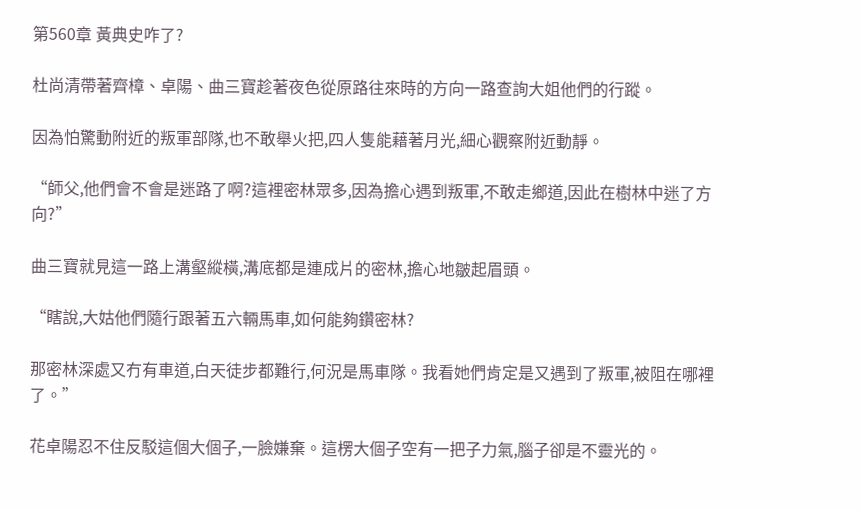第560章 黃典史咋了?

杜尚清帶著齊樟、卓陽、曲三寶趁著夜色從原路往來時的方向一路查詢大姐他們的行蹤。

因為怕驚動附近的叛軍部隊,也不敢舉火把,四人隻能藉著月光,細心觀察附近動靜。

“師父,他們會不會是迷路了啊?這裡密林眾多,因為擔心遇到叛軍,不敢走鄉道,因此在樹林中迷了方向?”

曲三寶就見這一路上溝壑縱橫,溝底都是連成片的密林,擔心地皺起眉頭。

“瞎說,大姑他們隨行跟著五六輛馬車,如何能夠鑽密林?

那密林深處又冇有車道,白天徒步都難行,何況是馬車隊。我看她們肯定是又遇到了叛軍,被阻在哪裡了。”

花卓陽忍不住反駁這個大個子,一臉嫌棄。這楞大個子空有一把子力氣,腦子卻是不靈光的。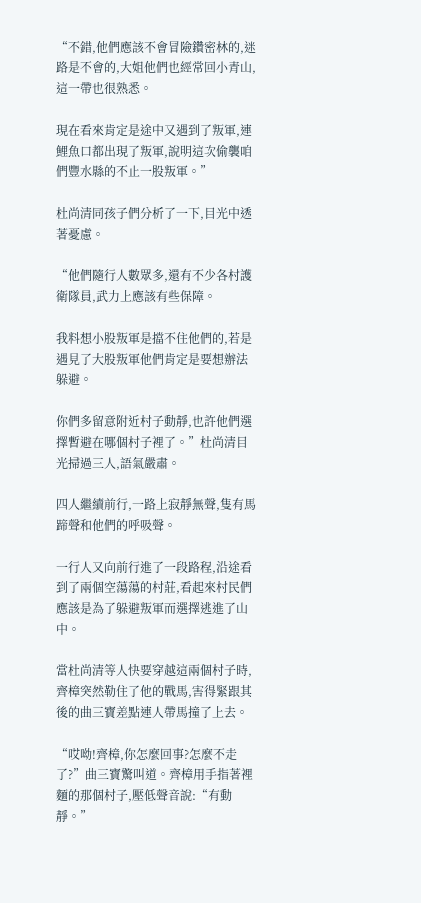“不錯,他們應該不會冒險鑽密林的,迷路是不會的,大姐他們也經常回小青山,這一帶也很熟悉。

現在看來肯定是途中又遇到了叛軍,連鯉魚口都出現了叛軍,說明這次偷襲咱們豐水縣的不止一股叛軍。”

杜尚清同孩子們分析了一下,目光中透著憂慮。

“他們隨行人數眾多,還有不少各村護衛隊員,武力上應該有些保障。

我料想小股叛軍是擋不住他們的,若是遇見了大股叛軍他們肯定是要想辦法躲避。

你們多留意附近村子動靜,也許他們選擇暫避在哪個村子裡了。”杜尚清目光掃過三人,語氣嚴肅。

四人繼續前行,一路上寂靜無聲,隻有馬蹄聲和他們的呼吸聲。

一行人又向前行進了一段路程,沿途看到了兩個空蕩蕩的村莊,看起來村民們應該是為了躲避叛軍而選擇逃進了山中。

當杜尚清等人快要穿越這兩個村子時,齊樟突然勒住了他的戰馬,害得緊跟其後的曲三寶差點連人帶馬撞了上去。

“哎呦!齊樟,你怎麼回事?怎麼不走了?”曲三寶驚叫道。齊樟用手指著裡麵的那個村子,壓低聲音說:“有動靜。”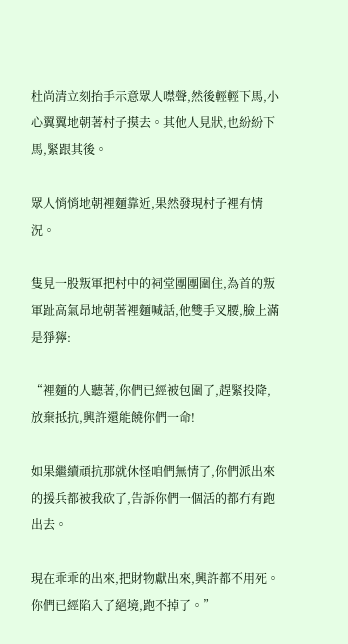杜尚清立刻抬手示意眾人噤聲,然後輕輕下馬,小心翼翼地朝著村子摸去。其他人見狀,也紛紛下馬,緊跟其後。

眾人悄悄地朝裡麵靠近,果然發現村子裡有情況。

隻見一股叛軍把村中的祠堂團團圍住,為首的叛軍趾高氣昂地朝著裡麵喊話,他雙手叉腰,臉上滿是猙獰:

“裡麵的人聽著,你們已經被包圍了,趕緊投降,放棄抵抗,興許還能饒你們一命!

如果繼續頑抗那就休怪咱們無情了,你們派出來的援兵都被我砍了,告訴你們一個活的都冇有跑出去。

現在乖乖的出來,把財物獻出來,興許都不用死。你們已經陷入了絕境,跑不掉了。”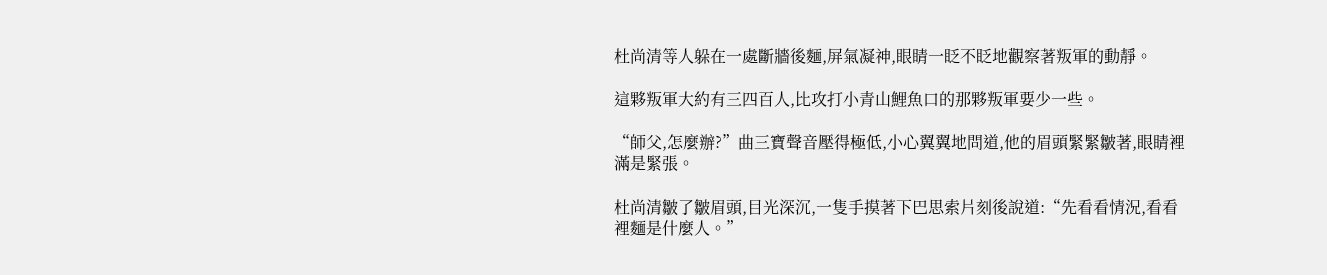杜尚清等人躲在一處斷牆後麵,屏氣凝神,眼睛一眨不眨地觀察著叛軍的動靜。

這夥叛軍大約有三四百人,比攻打小青山鯉魚口的那夥叛軍要少一些。

“師父,怎麼辦?”曲三寶聲音壓得極低,小心翼翼地問道,他的眉頭緊緊皺著,眼睛裡滿是緊張。

杜尚清皺了皺眉頭,目光深沉,一隻手摸著下巴思索片刻後說道:“先看看情況,看看裡麵是什麼人。”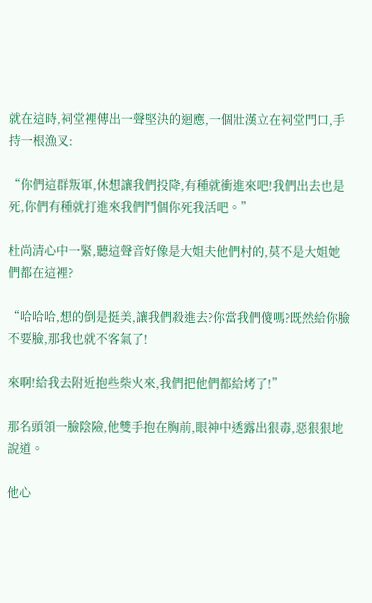就在這時,祠堂裡傳出一聲堅決的迴應,一個壯漢立在祠堂門口,手持一根漁叉:

“你們這群叛軍,休想讓我們投降,有種就衝進來吧!我們出去也是死,你們有種就打進來我們鬥個你死我活吧。”

杜尚清心中一緊,聽這聲音好像是大姐夫他們村的,莫不是大姐她們都在這裡?

“哈哈哈,想的倒是挺美,讓我們殺進去?你當我們傻嗎?既然給你臉不要臉,那我也就不客氣了!

來啊!給我去附近抱些柴火來,我們把他們都給烤了!”

那名頭領一臉陰險,他雙手抱在胸前,眼神中透露出狠毒,惡狠狠地說道。

他心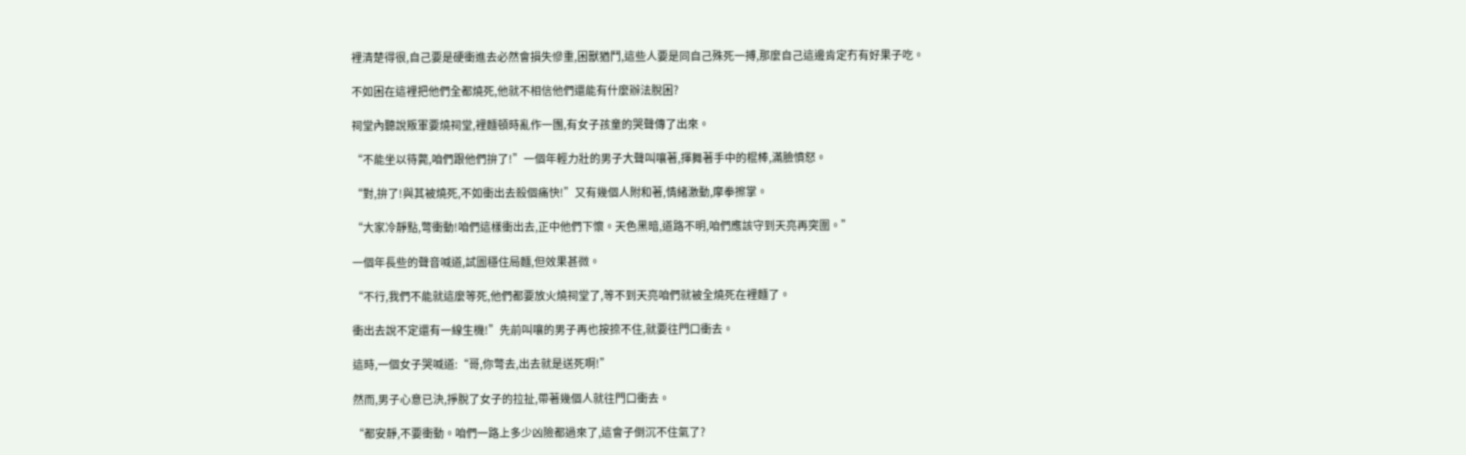裡清楚得很,自己要是硬衝進去必然會損失慘重,困獸猶鬥,這些人要是同自己殊死一搏,那麼自己這邊肯定冇有好果子吃。

不如困在這裡把他們全都燒死,他就不相信他們還能有什麼辦法脫困?

祠堂內聽說叛軍要燒祠堂,裡麵頓時亂作一團,有女子孩童的哭聲傳了出來。

“不能坐以待斃,咱們跟他們拚了!”一個年輕力壯的男子大聲叫嚷著,揮舞著手中的棍棒,滿臉憤怒。

“對,拚了!與其被燒死,不如衝出去殺個痛快!”又有幾個人附和著,情緒激動,摩拳擦掌。

“大家冷靜點,彆衝動!咱們這樣衝出去,正中他們下懷。天色黑暗,道路不明,咱們應該守到天亮再突圍。”

一個年長些的聲音喊道,試圖穩住局麵,但效果甚微。

“不行,我們不能就這麼等死,他們都要放火燒祠堂了,等不到天亮咱們就被全燒死在裡麵了。

衝出去說不定還有一線生機!”先前叫嚷的男子再也按捺不住,就要往門口衝去。

這時,一個女子哭喊道:“哥,你彆去,出去就是送死啊!”

然而,男子心意已決,掙脫了女子的拉扯,帶著幾個人就往門口衝去。

“都安靜,不要衝動。咱們一路上多少凶險都過來了,這會子倒沉不住氣了?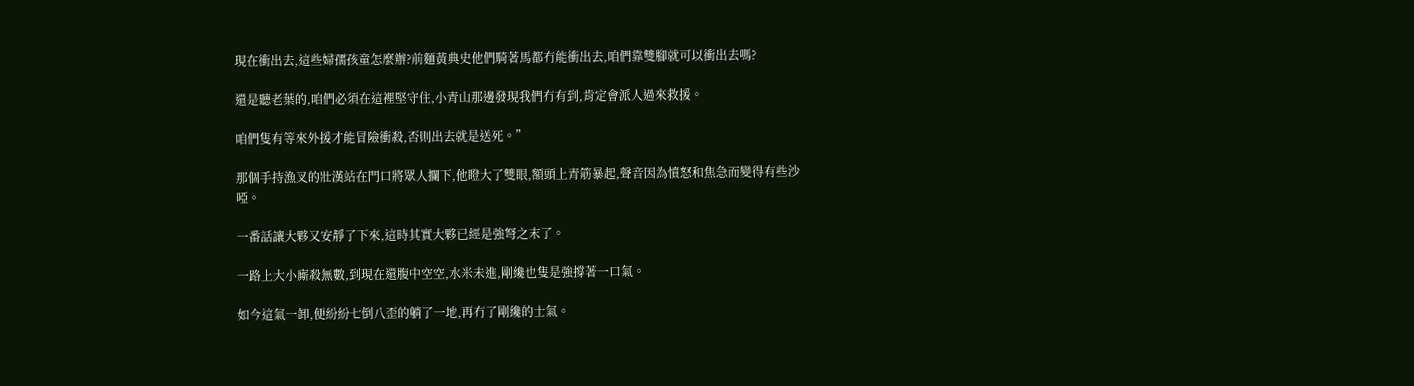現在衝出去,這些婦孺孩童怎麼辦?前麵黃典史他們騎著馬都冇能衝出去,咱們靠雙腳就可以衝出去嗎?

還是聽老葉的,咱們必須在這裡堅守住,小青山那邊發現我們冇有到,肯定會派人過來救援。

咱們隻有等來外援才能冒險衝殺,否則出去就是送死。”

那個手持漁叉的壯漢站在門口將眾人攔下,他瞪大了雙眼,額頭上青筋暴起,聲音因為憤怒和焦急而變得有些沙啞。

一番話讓大夥又安靜了下來,這時其實大夥已經是強弩之末了。

一路上大小廝殺無數,到現在還腹中空空,水米未進,剛纔也隻是強撐著一口氣。

如今這氣一卸,便紛紛七倒八歪的躺了一地,再冇了剛纔的士氣。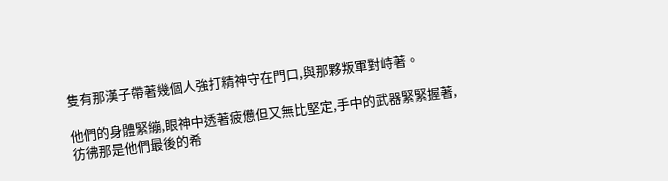隻有那漢子帶著幾個人強打精神守在門口,與那夥叛軍對峙著。

他們的身體緊繃,眼神中透著疲憊但又無比堅定,手中的武器緊緊握著,彷彿那是他們最後的希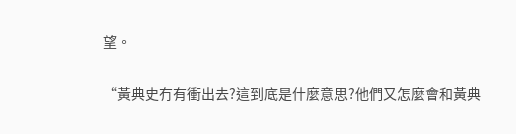望。

“黃典史冇有衝出去?這到底是什麼意思?他們又怎麼會和黃典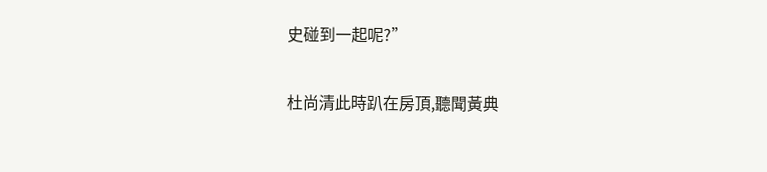史碰到一起呢?”

杜尚清此時趴在房頂,聽聞黃典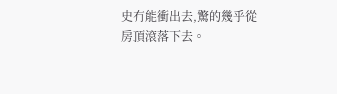史冇能衝出去,驚的幾乎從房頂滾落下去。